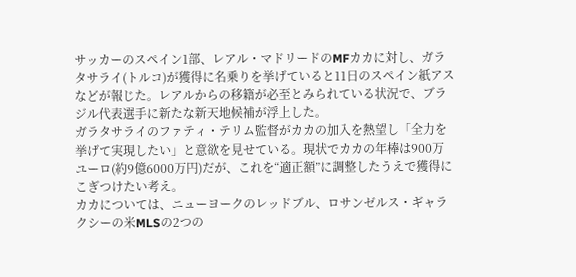サッカーのスペイン1部、レアル・マドリードのMFカカに対し、ガラタサライ(トルコ)が獲得に名乗りを挙げていると11日のスペイン紙アスなどが報じた。レアルからの移籍が必至とみられている状況で、ブラジル代表選手に新たな新天地候補が浮上した。
ガラタサライのファティ・テリム監督がカカの加入を熱望し「全力を挙げて実現したい」と意欲を見せている。現状でカカの年棒は900万ユーロ(約9億6000万円)だが、これを“適正額”に調整したうえで獲得にこぎつけたい考え。
カカについては、ニューヨークのレッドブル、ロサンゼルス・ギャラクシーの米MLSの2つの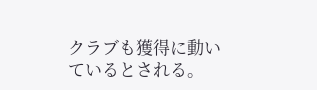クラブも獲得に動いているとされる。